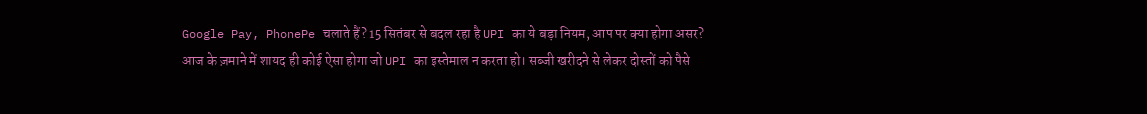Google Pay, PhonePe चलाते हैं? 15 सितंबर से बदल रहा है UPI का ये बड़ा नियम, आप पर क्या होगा असर?
आज के ज़माने में शायद ही कोई ऐसा होगा जो UPI का इस्तेमाल न करता हो। सब्जी खरीदने से लेकर दोस्तों को पैसे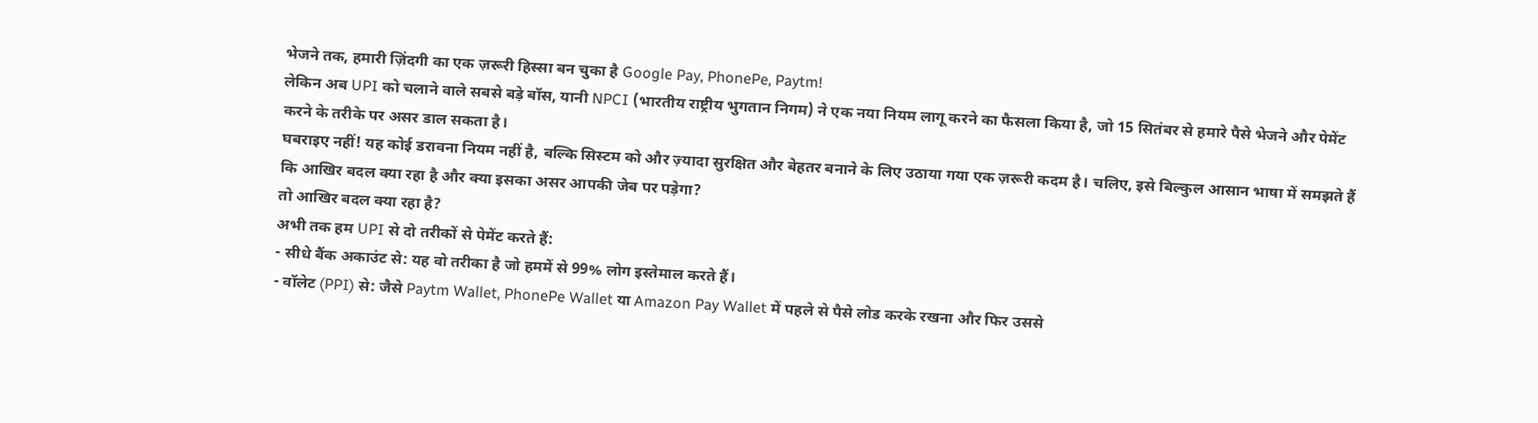भेजने तक, हमारी ज़िंदगी का एक ज़रूरी हिस्सा बन चुका है Google Pay, PhonePe, Paytm!
लेकिन अब UPI को चलाने वाले सबसे बड़े बॉस, यानी NPCI (भारतीय राष्ट्रीय भुगतान निगम) ने एक नया नियम लागू करने का फैसला किया है, जो 15 सितंबर से हमारे पैसे भेजने और पेमेंट करने के तरीके पर असर डाल सकता है।
घबराइए नहीं! यह कोई डरावना नियम नहीं है, बल्कि सिस्टम को और ज़्यादा सुरक्षित और बेहतर बनाने के लिए उठाया गया एक ज़रूरी कदम है। चलिए, इसे बिल्कुल आसान भाषा में समझते हैं कि आखिर बदल क्या रहा है और क्या इसका असर आपकी जेब पर पड़ेगा?
तो आखिर बदल क्या रहा है?
अभी तक हम UPI से दो तरीकों से पेमेंट करते हैं:
- सीधे बैंक अकाउंट से: यह वो तरीका है जो हममें से 99% लोग इस्तेमाल करते हैं।
- वॉलेट (PPI) से: जैसे Paytm Wallet, PhonePe Wallet या Amazon Pay Wallet में पहले से पैसे लोड करके रखना और फिर उससे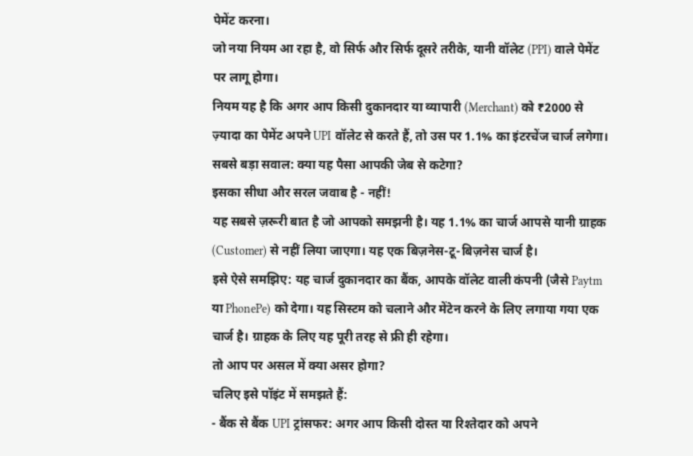पेमेंट करना।
जो नया नियम आ रहा है, वो सिर्फ और सिर्फ दूसरे तरीके, यानी वॉलेट (PPI) वाले पेमेंट पर लागू होगा।
नियम यह है कि अगर आप किसी दुकानदार या व्यापारी (Merchant) को ₹2000 से ज़्यादा का पेमेंट अपने UPI वॉलेट से करते हैं, तो उस पर 1.1% का इंटरचेंज चार्ज लगेगा।
सबसे बड़ा सवाल: क्या यह पैसा आपकी जेब से कटेगा?
इसका सीधा और सरल जवाब है - नहीं!
यह सबसे ज़रूरी बात है जो आपको समझनी है। यह 1.1% का चार्ज आपसे यानी ग्राहक (Customer) से नहीं लिया जाएगा। यह एक बिज़नेस-टू-बिज़नेस चार्ज है।
इसे ऐसे समझिए: यह चार्ज दुकानदार का बैंक, आपके वॉलेट वाली कंपनी (जैसे Paytm या PhonePe) को देगा। यह सिस्टम को चलाने और मेंटेन करने के लिए लगाया गया एक चार्ज है। ग्राहक के लिए यह पूरी तरह से फ्री ही रहेगा।
तो आप पर असल में क्या असर होगा?
चलिए इसे पॉइंट में समझते हैं:
- बैंक से बैंक UPI ट्रांसफर: अगर आप किसी दोस्त या रिश्तेदार को अपने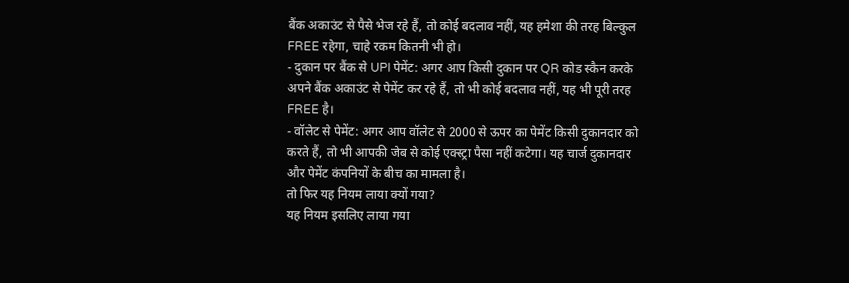बैंक अकाउंट से पैसे भेज रहे हैं, तो कोई बदलाव नहीं, यह हमेशा की तरह बिल्कुल FREE रहेगा, चाहे रकम कितनी भी हो।
- दुकान पर बैंक से UPI पेमेंट: अगर आप किसी दुकान पर QR कोड स्कैन करके अपने बैंक अकाउंट से पेमेंट कर रहे हैं, तो भी कोई बदलाव नहीं, यह भी पूरी तरह FREE है।
- वॉलेट से पेमेंट: अगर आप वॉलेट से 2000 से ऊपर का पेमेंट किसी दुकानदार को करते हैं, तो भी आपकी जेब से कोई एक्स्ट्रा पैसा नहीं कटेगा। यह चार्ज दुकानदार और पेमेंट कंपनियों के बीच का मामला है।
तो फिर यह नियम लाया क्यों गया?
यह नियम इसलिए लाया गया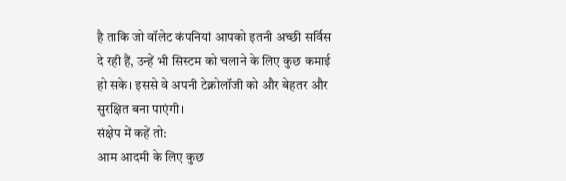है ताकि जो वॉलेट कंपनियां आपको इतनी अच्छी सर्विस दे रही हैं, उन्हें भी सिस्टम को चलाने के लिए कुछ कमाई हो सके। इससे वे अपनी टेक्नोलॉजी को और बेहतर और सुरक्षित बना पाएंगी।
संक्षेप में कहें तो:
आम आदमी के लिए कुछ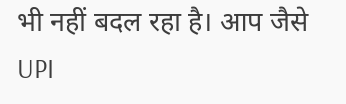भी नहीं बदल रहा है। आप जैसे UPI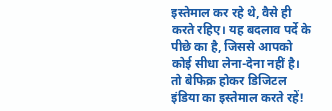इस्तेमाल कर रहे थे, वैसे ही करते रहिए। यह बदलाव पर्दे के पीछे का है, जिससे आपको कोई सीधा लेना-देना नहीं है। तो बेफिक्र होकर डिजिटल इंडिया का इस्तेमाल करते रहें!